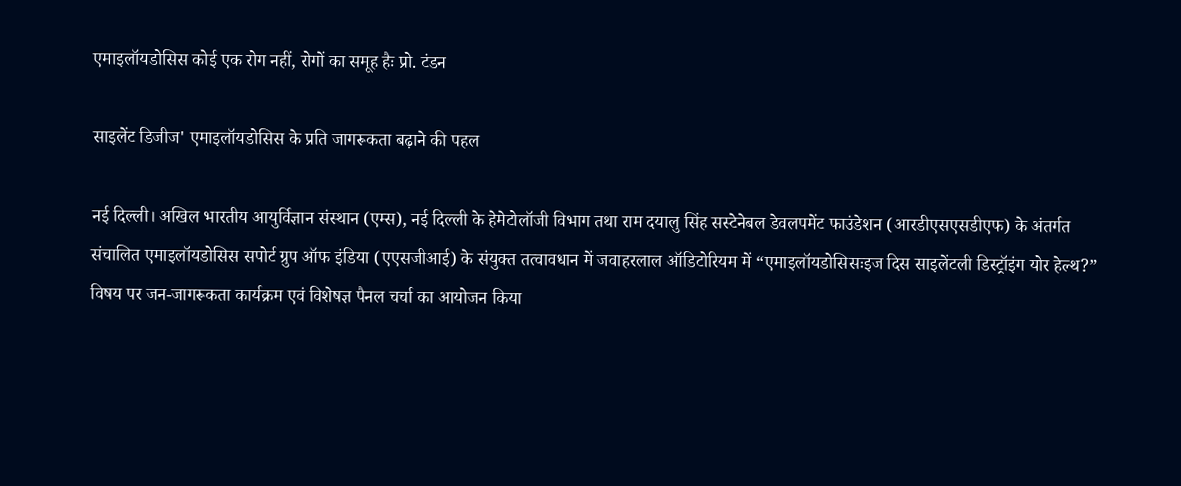एमाइलॉयडोसिस कोई एक रोग नहीं, रोगों का समूह हैः प्रो. टंडन

साइलेंट डिजीज' एमाइलॉयडोसिस के प्रति जागरूकता बढ़ाने की पहल

नई दिल्ली। अखिल भारतीय आयुर्विज्ञान संस्थान (एम्स), नई दिल्ली के हेमेटोलॉजी विभाग तथा राम दयालु सिंह सस्टेनेबल डेवलपमेंट फाउंडेशन (आरडीएसएसडीएफ) के अंतर्गत संचालित एमाइलॉयडोसिस सपोर्ट ग्रुप ऑफ इंडिया (एएसजीआई) के संयुक्त तत्वावधान में जवाहरलाल ऑडिटोरियम में “एमाइलॉयडोसिसःइज दिस साइलेंटली डिस्ट्रॉइंग योर हेल्थ?” विषय पर जन-जागरूकता कार्यक्रम एवं विशेषज्ञ पैनल चर्चा का आयोजन किया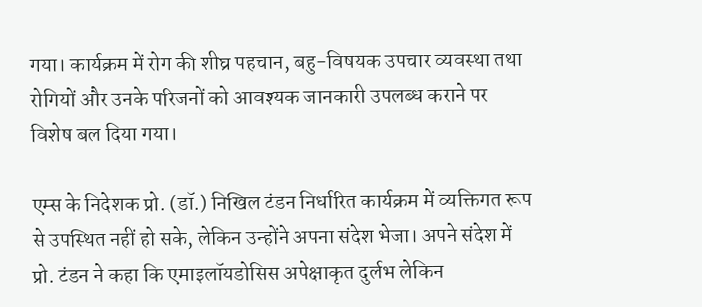गया। कार्यक्रम में रोग की शीघ्र पहचान, बहु-विषयक उपचार व्यवस्था तथा रोगियों और उनके परिजनों को आवश्यक जानकारी उपलब्ध कराने पर विशेष बल दिया गया।

एम्स के निदेशक प्रो. (डॉ.) निखिल टंडन निर्धारित कार्यक्रम में व्यक्तिगत रूप से उपस्थित नहीं हो सके, लेकिन उन्होंने अपना संदेश भेजा। अपने संदेश में प्रो. टंडन ने कहा कि एमाइलॉयडोसिस अपेक्षाकृत दुर्लभ लेकिन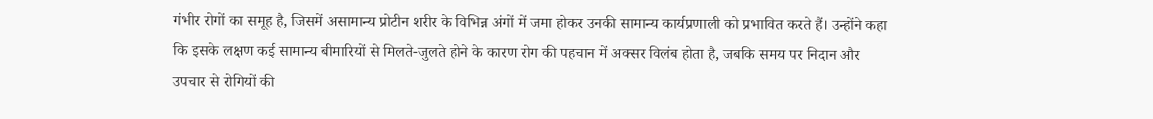गंभीर रोगों का समूह है, जिसमें असामान्य प्रोटीन शरीर के विभिन्न अंगों में जमा होकर उनकी सामान्य कार्यप्रणाली को प्रभावित करते हैं। उन्होंने कहा कि इसके लक्षण कई सामान्य बीमारियों से मिलते-जुलते होने के कारण रोग की पहचान में अक्सर विलंब होता है, जबकि समय पर निदान और उपचार से रोगियों की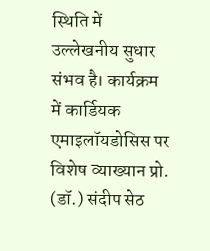स्थिति में उल्लेखनीय सुधार संभव है। कार्यक्रम में कार्डियक एमाइलॉयडोसिस पर विशेष व्याख्यान प्रो. (डॉ.) संदीप सेठ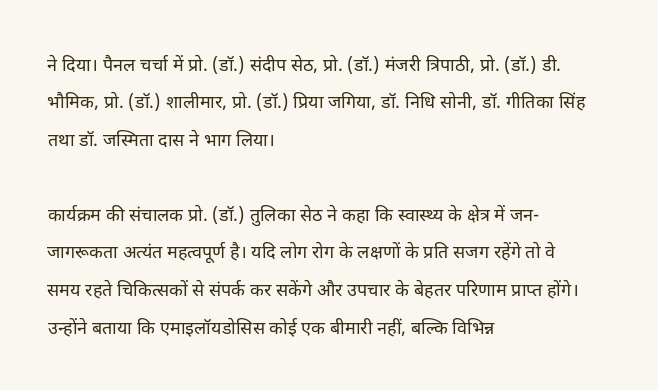ने दिया। पैनल चर्चा में प्रो. (डॉ.) संदीप सेठ, प्रो. (डॉ.) मंजरी त्रिपाठी, प्रो. (डॉ.) डी. भौमिक, प्रो. (डॉ.) शालीमार, प्रो. (डॉ.) प्रिया जगिया, डॉ. निधि सोनी, डॉ. गीतिका सिंह तथा डॉ. जस्मिता दास ने भाग लिया।

कार्यक्रम की संचालक प्रो. (डॉ.) तुलिका सेठ ने कहा कि स्वास्थ्य के क्षेत्र में जन-जागरूकता अत्यंत महत्वपूर्ण है। यदि लोग रोग के लक्षणों के प्रति सजग रहेंगे तो वे समय रहते चिकित्सकों से संपर्क कर सकेंगे और उपचार के बेहतर परिणाम प्राप्त होंगे। उन्होंने बताया कि एमाइलॉयडोसिस कोई एक बीमारी नहीं, बल्कि विभिन्न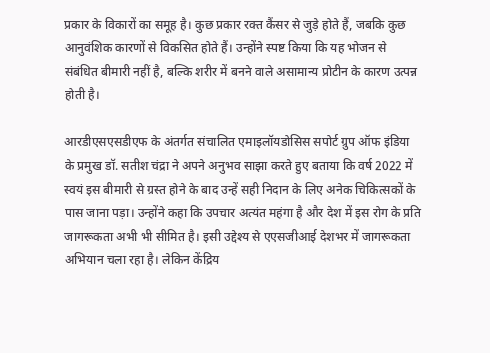प्रकार के विकारों का समूह है। कुछ प्रकार रक्त कैंसर से जुड़े होते हैं, जबकि कुछ आनुवंशिक कारणों से विकसित होते हैं। उन्होंने स्पष्ट किया कि यह भोजन से संबंधित बीमारी नहीं है, बल्कि शरीर में बनने वाले असामान्य प्रोटीन के कारण उत्पन्न होती है।

आरडीएसएसडीएफ के अंतर्गत संचालित एमाइलॉयडोसिस सपोर्ट ग्रुप ऑफ इंडिया के प्रमुख डॉ. सतीश चंद्रा ने अपने अनुभव साझा करते हुए बताया कि वर्ष 2022 में स्वयं इस बीमारी से ग्रस्त होने के बाद उन्हें सही निदान के लिए अनेक चिकित्सकों के पास जाना पड़ा। उन्होंने कहा कि उपचार अत्यंत महंगा है और देश में इस रोग के प्रति जागरूकता अभी भी सीमित है। इसी उद्देश्य से एएसजीआई देशभर में जागरूकता अभियान चला रहा है। लेकिन केंद्रिय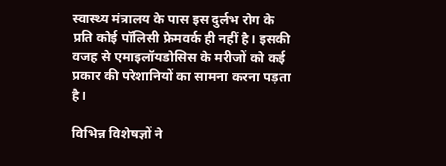स्वास्थ्य मंत्रालय के पास इस दुर्लभ रोग के प्रति कोई पॉलिसी फ्रेमवर्क ही नहीं है। इसकी वजह से एमाइलॉयडोसिस के मरीजों को कई प्रकार की परेशानियों का सामना करना पड़ता है।

विभिन्न विशेषज्ञों ने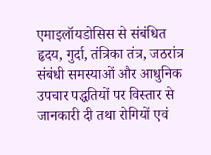एमाइलॉयडोसिस से संबंधित हृदय, गुर्दा, तंत्रिका तंत्र, जठरांत्र संबंधी समस्याओं और आधुनिक उपचार पद्धतियों पर विस्तार से जानकारी दी तथा रोगियों एवं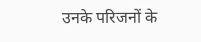उनके परिजनों के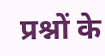प्रश्नों के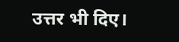उत्तर भी दिए।